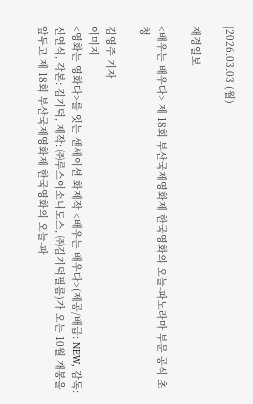|2026.03.03 (월)

재경일보

<배우는 배우다> 제 18회 부산국제영화제 한국영화의 오늘-파노라마 부문 공식 초청

김영주 기자
이미지
<영화는 영화다>를 잇는 센세이션 화제작 <배우는 배우다>(제공/배급: NEW, 감독: 신연식, 각본: 김기덕, 제작: ㈜루스이소니도스, ㈜김기덕필름)가 오는 10월 개봉을 앞두고 제 18회 부산국제영화제 한국영화의 오늘-파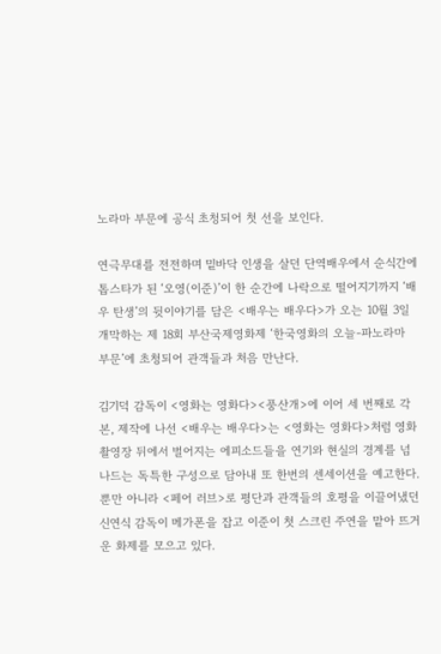노라마 부문에 공식 초청되어 첫 선을 보인다.

연극무대를 전전하며 밑바닥 인생을 살던 단역배우에서 순식간에 톱스타가 된 ‘오영(이준)’이 한 순간에 나락으로 떨어지기까지 ‘배우 탄생’의 뒷이야기를 담은 <배우는 배우다>가 오는 10월 3일 개막하는 제 18회 부산국제영화제 ‘한국영화의 오늘-파노라마 부문’에 초청되어 관객들과 처음 만난다.

김기덕 감독이 <영화는 영화다><풍산개>에 이어 세 번째로 각본, 제작에 나선 <배우는 배우다>는 <영화는 영화다>처럼 영화 촬영장 뒤에서 벌어지는 에피소드들을 연기와 현실의 경계를 넘나드는 독특한 구성으로 담아내 또 한번의 센세이션을 예고한다. 뿐만 아니라 <페어 러브>로 평단과 관객들의 호평을 이끌어냈던 신연식 감독이 메가폰을 잡고 이준이 첫 스크린 주연을 맡아 뜨거운 화제를 모으고 있다.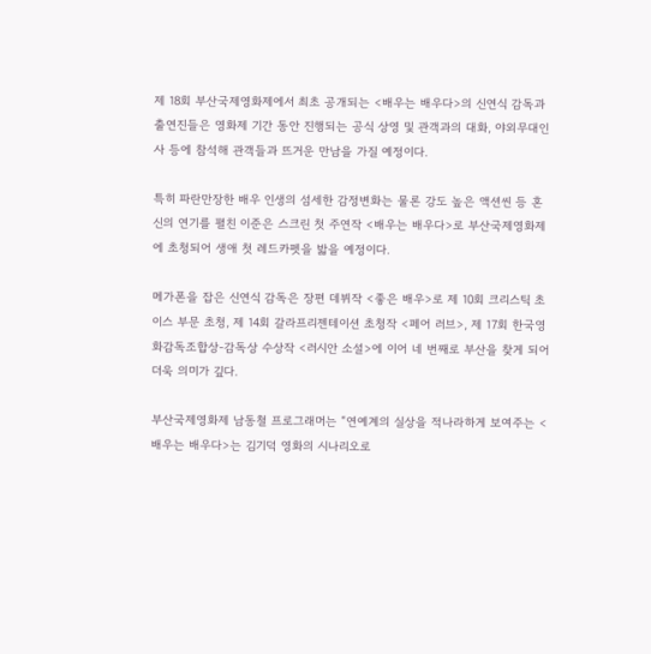제 18회 부산국제영화제에서 최초 공개되는 <배우는 배우다>의 신연식 감독과 출연진들은 영화제 기간 동안 진행되는 공식 상영 및 관객과의 대화, 야외무대인사 등에 참석해 관객들과 뜨거운 만남을 가질 예정이다.

특히 파란만장한 배우 인생의 섬세한 감정변화는 물론 강도 높은 액션씬 등 혼신의 연기를 펼친 이준은 스크린 첫 주연작 <배우는 배우다>로 부산국제영화제에 초청되어 생애 첫 레드카펫을 밟을 예정이다.

메가폰을 잡은 신연식 감독은 장편 데뷔작 <좋은 배우>로 제 10회 크리스틱 초이스 부문 초청, 제 14회 갈라프리젠테이션 초청작 <페어 러브>, 제 17회 한국영화감독조합상-감독상 수상작 <러시안 소설>에 이어 네 번째로 부산을 찾게 되어 더욱 의미가 깊다.

부산국제영화제 남동철 프로그래머는 “연예계의 실상을 적나라하게 보여주는 <배우는 배우다>는 김기덕 영화의 시나리오로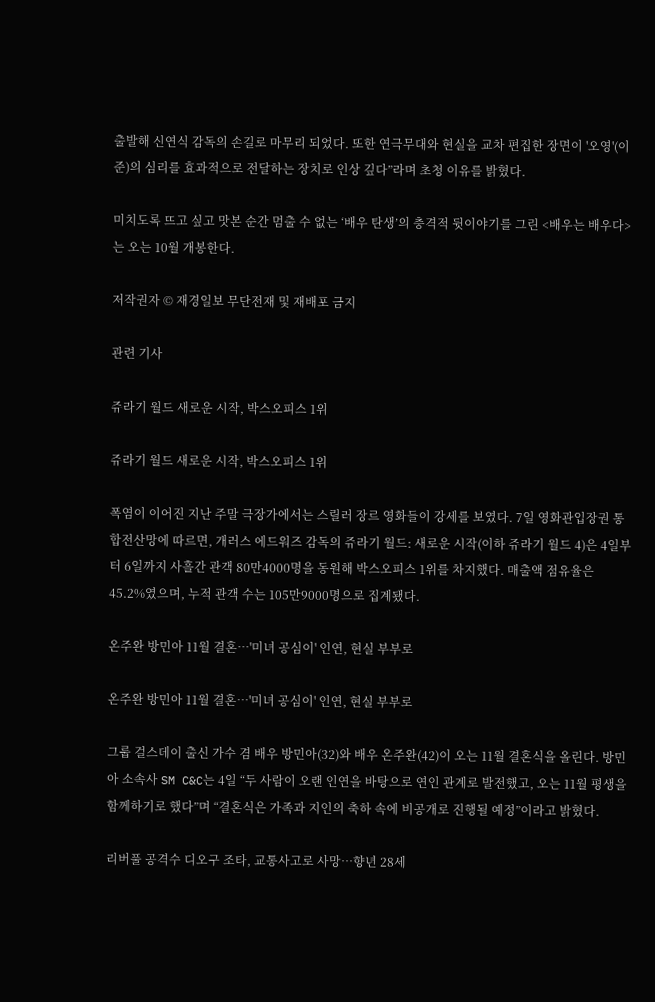출발해 신연식 감독의 손길로 마무리 되었다. 또한 연극무대와 현실을 교차 편집한 장면이 '오영'(이준)의 심리를 효과적으로 전달하는 장치로 인상 깊다”라며 초청 이유를 밝혔다.

미치도록 뜨고 싶고 맛본 순간 멈출 수 없는 ‘배우 탄생’의 충격적 뒷이야기를 그린 <배우는 배우다>는 오는 10월 개봉한다.

저작권자 © 재경일보 무단전재 및 재배포 금지

관련 기사

쥬라기 월드 새로운 시작, 박스오피스 1위

쥬라기 월드 새로운 시작, 박스오피스 1위

폭염이 이어진 지난 주말 극장가에서는 스릴러 장르 영화들이 강세를 보였다. 7일 영화관입장권 통합전산망에 따르면, 개러스 에드워즈 감독의 쥬라기 월드: 새로운 시작(이하 쥬라기 월드 4)은 4일부터 6일까지 사흘간 관객 80만4000명을 동원해 박스오피스 1위를 차지했다. 매출액 점유율은 45.2%였으며, 누적 관객 수는 105만9000명으로 집계됐다.

온주완 방민아 11월 결혼…'미녀 공심이' 인연, 현실 부부로

온주완 방민아 11월 결혼…'미녀 공심이' 인연, 현실 부부로

그룹 걸스데이 출신 가수 겸 배우 방민아(32)와 배우 온주완(42)이 오는 11월 결혼식을 올린다. 방민아 소속사 SM C&C는 4일 “두 사람이 오랜 인연을 바탕으로 연인 관계로 발전했고, 오는 11월 평생을 함께하기로 했다”며 “결혼식은 가족과 지인의 축하 속에 비공개로 진행될 예정”이라고 밝혔다.

리버풀 공격수 디오구 조타, 교통사고로 사망…향년 28세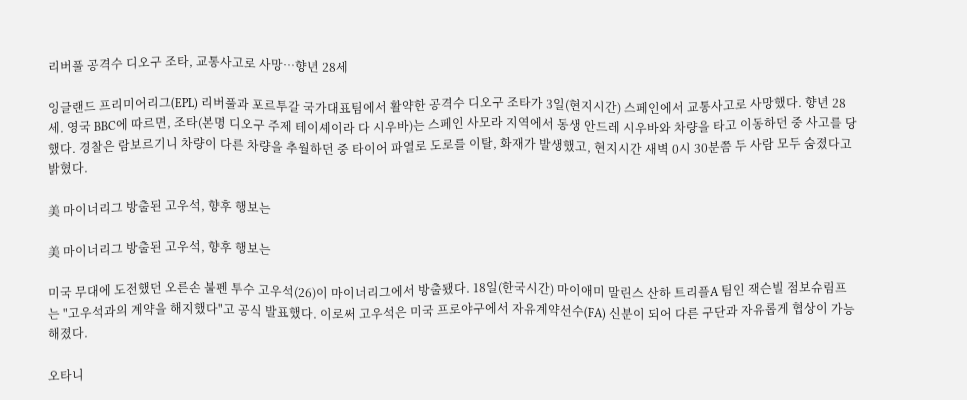리버풀 공격수 디오구 조타, 교통사고로 사망…향년 28세

잉글랜드 프리미어리그(EPL) 리버풀과 포르투갈 국가대표팀에서 활약한 공격수 디오구 조타가 3일(현지시간) 스페인에서 교통사고로 사망했다. 향년 28세. 영국 BBC에 따르면, 조타(본명 디오구 주제 테이셰이라 다 시우바)는 스페인 사모라 지역에서 동생 안드레 시우바와 차량을 타고 이동하던 중 사고를 당했다. 경찰은 람보르기니 차량이 다른 차량을 추월하던 중 타이어 파열로 도로를 이탈, 화재가 발생했고, 현지시간 새벽 0시 30분쯤 두 사람 모두 숨졌다고 밝혔다.

美 마이너리그 방출된 고우석, 향후 행보는

美 마이너리그 방출된 고우석, 향후 행보는

미국 무대에 도전했던 오른손 불펜 투수 고우석(26)이 마이너리그에서 방출됐다. 18일(한국시간) 마이애미 말린스 산하 트리플A 팀인 잭슨빌 점보슈림프는 "고우석과의 계약을 해지했다"고 공식 발표했다. 이로써 고우석은 미국 프로야구에서 자유계약선수(FA) 신분이 되어 다른 구단과 자유롭게 협상이 가능해졌다.

오타니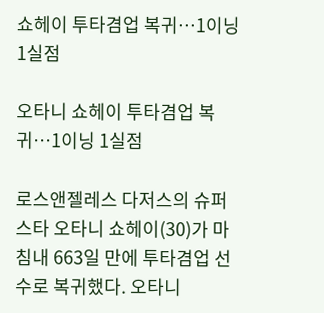쇼헤이 투타겸업 복귀…1이닝 1실점

오타니 쇼헤이 투타겸업 복귀…1이닝 1실점

로스앤젤레스 다저스의 슈퍼스타 오타니 쇼헤이(30)가 마침내 663일 만에 투타겸업 선수로 복귀했다. 오타니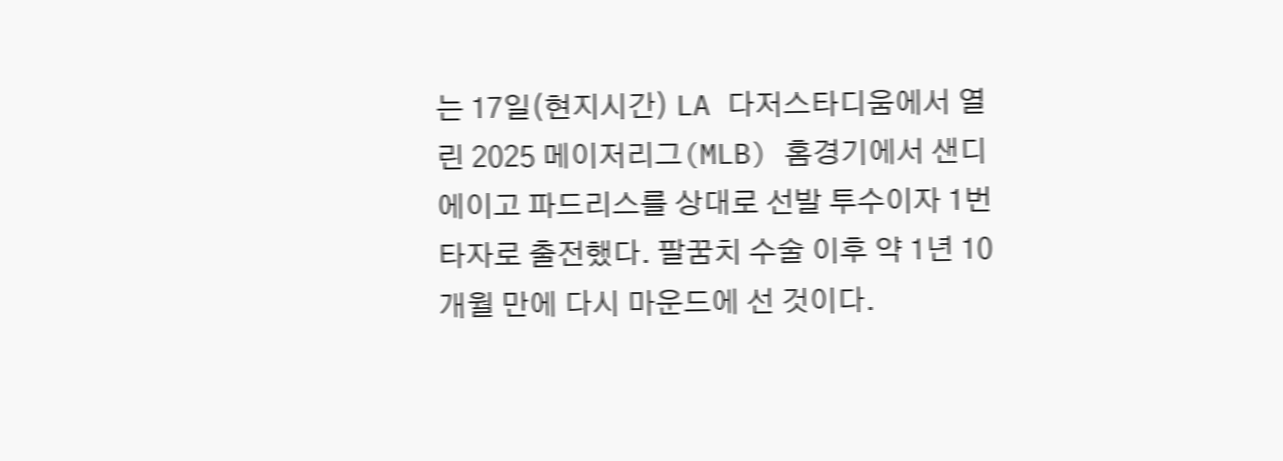는 17일(현지시간) LA 다저스타디움에서 열린 2025 메이저리그(MLB) 홈경기에서 샌디에이고 파드리스를 상대로 선발 투수이자 1번 타자로 출전했다. 팔꿈치 수술 이후 약 1년 10개월 만에 다시 마운드에 선 것이다.